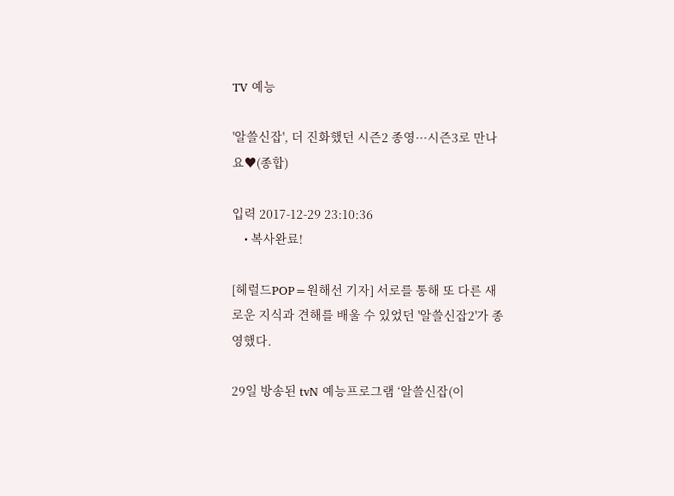TV 예능

'알쓸신잡', 더 진화했던 시즌2 종영···시즌3로 만나요♥(종합)

입력 2017-12-29 23:10:36
    • 복사완료!

[헤럴드POP=원해선 기자] 서로를 통해 또 다른 새로운 지식과 견해를 배울 수 있었던 '알쓸신잡2'가 종영했다.

29일 방송된 tvN 예능프로그램 ‘알쓸신잡(이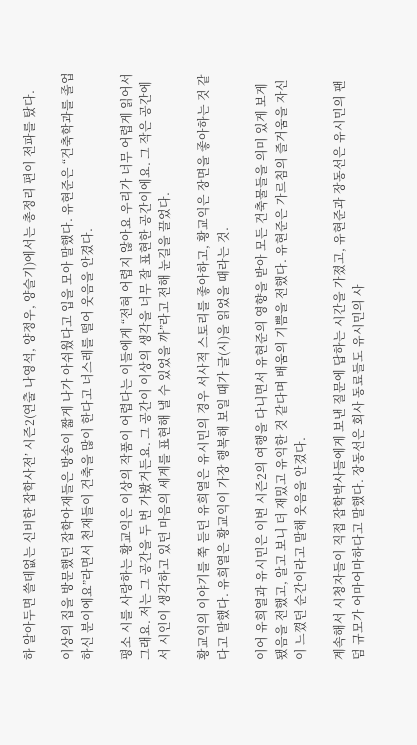하 알아두면 쓸데없는 신비한 잡학사전’ 시즌2(연출 나영석, 양정우, 양슬기)에서는 총정리 편이 전파를 탔다.

이상의 집을 방문했던 잡학아재들은 방송이 짧게 나가 아쉬웠다고 입을 모아 말했다. 유현준은 “건축학과를 졸업하신 분이에요”라면서 천재들이 건축을 많이 한다고 너스레를 떨어 웃음을 안겼다.

평소 시를 사랑하는 황교익은 이상의 작품이 어렵다는 이들에게 “전혀 어렵지 않아요 우리가 너무 어렵게 읽어서 그래요. 저는 그 공간을 두 번 가봤거든요. 그 공간이 이상의 생각을 너무 잘 표현한 공간이에요. 그 작은 공간에서 시인이 생각하고 있던 마음의 세계를 표현해 낼 수 있었을 까”라고 전해 눈길을 끌었다.

황교익의 이야기를 쭉 듣던 유희열은 유시민의 경우 서사적 스토리를 좋아하고, 황교익은 장면을 좋아하는 것 같다고 말했다. 유희열은 황교익이 가장 행복해 보일 때가 글(시)을 읽었을 때라는 것.

이어 유희열과 유시민은 이번 시즌2의 여행을 다니면서 유현준의 영향을 받아 모든 건축물들을 의미 있게 보게 됐음을 전했고, 알고 보니 더 재밌고 유익한 것 같다며 배움의 기쁨을 전했다. 유현준은 가르침의 즐거움을 자신이 느꼈던 순간이라고 말해 웃음을 안겼다.

계속해서 시청자들이 직접 잡학박사들에게 보낸 질문에 답하는 시간을 가졌고, 유현준과 장동선은 유시민의 팬덤 규모가 어마어마하다고 말했다. 장동선은 회사 동료들도 유시민의 사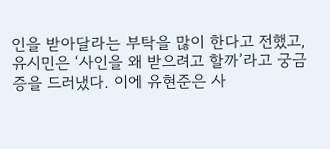인을 받아달라는 부탁을 많이 한다고 전했고, 유시민은 ‘사인을 왜 받으려고 할까’라고 궁금증을 드러냈다. 이에 유현준은 사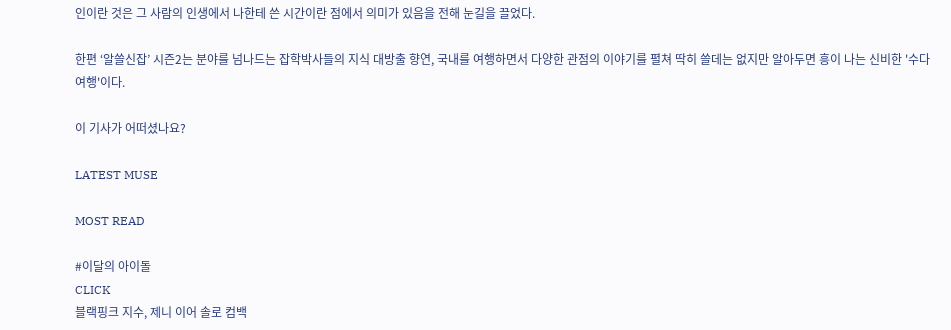인이란 것은 그 사람의 인생에서 나한테 쓴 시간이란 점에서 의미가 있음을 전해 눈길을 끌었다.

한편 ‘알쓸신잡’ 시즌2는 분야를 넘나드는 잡학박사들의 지식 대방출 향연, 국내를 여행하면서 다양한 관점의 이야기를 펼쳐 딱히 쓸데는 없지만 알아두면 흥이 나는 신비한 '수다 여행'이다.

이 기사가 어떠셨나요?

LATEST MUSE

MOST READ

#이달의 아이돌
CLICK
블랙핑크 지수, 제니 이어 솔로 컴백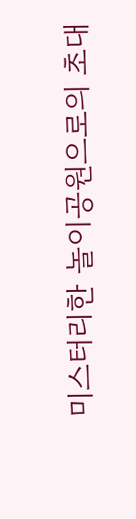미스터리한 놀이공원으로의 초대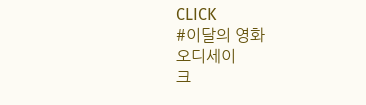CLICK
#이달의 영화
오디세이
크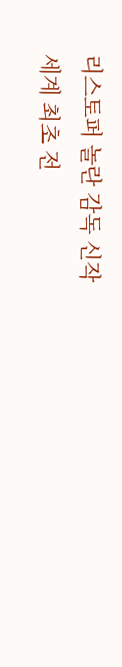리스토퍼 놀란 감독 신작
세계 최초 전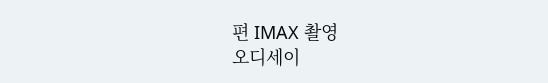편 IMAX 촬영
오디세이